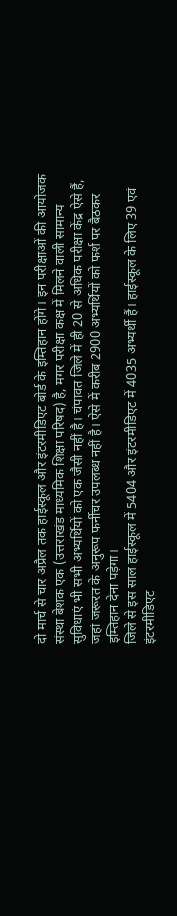दो मार्च से चार अप्रैल तक हाईस्कूल और इंटरमीडिएट बोर्ड के इम्तिहान होंगे। इन परीक्षाओं की आयोजक संस्था बेशक एक (उत्तराखंड माध्यमिक शिक्षा परिषद) है, मगर परीक्षा कक्ष में मिलने वाली सामान्य सुविधाएं भी सभी अभ्यर्थियों को एक जैसी नहीं है। चंपावत जिले में ही 20 से अधिक परीक्षा केंद्र ऐसे हैं, जहां जरूरत के अनुरूप फर्नीचर उपलब्ध नहीं है। ऐसे में करीब 2900 अभ्यर्थियों को फर्श पर बैठकर इम्तिहान देना पड़ेगा।
जिले से इस साल हाईस्कूल में 5404 और इंटरमीडिएट में 4035 अभ्यर्थी हैं। हाईस्कूल के लिए 39 एवं इंटरमीडिएट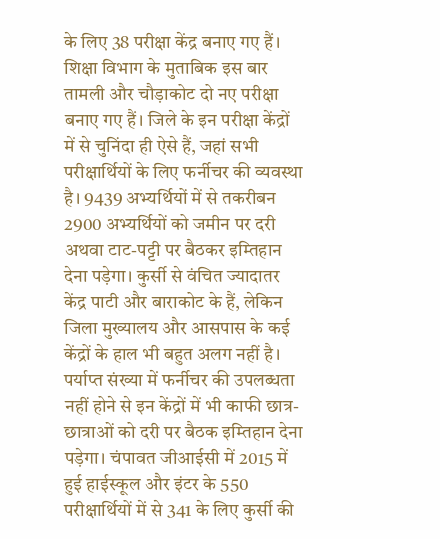के लिए 38 परीक्षा केंद्र बनाए गए हैं। शिक्षा विभाग के मुताबिक इस बार तामली और चौड़ाकोट दो नए परीक्षा बनाए गए हैं। जिले के इन परीक्षा केंद्रों में से चुनिंदा ही ऐसे हैं, जहां सभी परीक्षार्थियों के लिए फर्नीचर की व्यवस्था है। 9439 अभ्यर्थियों में से तकरीबन 2900 अभ्यर्थियों को जमीन पर दरी अथवा टाट-पट्टी पर बैठकर इम्तिहान देना पड़ेगा। कुर्सी से वंचित ज्यादातर केंद्र पाटी और बाराकोट के हैं, लेकिन जिला मुख्यालय और आसपास के कई केंद्रों के हाल भी बहुत अलग नहीं है।
पर्याप्त संख्या में फर्नीचर की उपलब्धता नहीं होने से इन केंद्रों में भी काफी छात्र-छात्राओं को दरी पर बैठक इम्तिहान देना पड़ेगा। चंपावत जीआईसी में 2015 में हुई हाईस्कूल और इंटर के 550 परीक्षार्थियों में से 341 के लिए कुर्सी की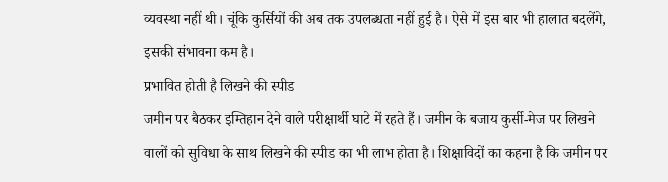व्यवस्था नहीं थी। चूंकि कुर्सियों की अब तक उपलब्धता नहीं हुई है। ऐसे में इस बार भी हालात बदलेंगे, इसकी संभावना कम है।
प्रभावित होती है लिखने की स्पीड
जमीन पर बैठकर इम्तिहान देने वाले परीक्षार्थी घाटे में रहते हैं। जमीन के बजाय कुर्सी-मेज पर लिखने वालों को सुविधा के साथ लिखने की स्पीड का भी लाभ होता है। शिक्षाविदों का कहना है कि जमीन पर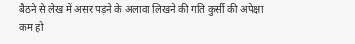बैठने से लेख में असर पड़ने के अलावा लिखने की गति कुर्सी की अपेक्षा कम हो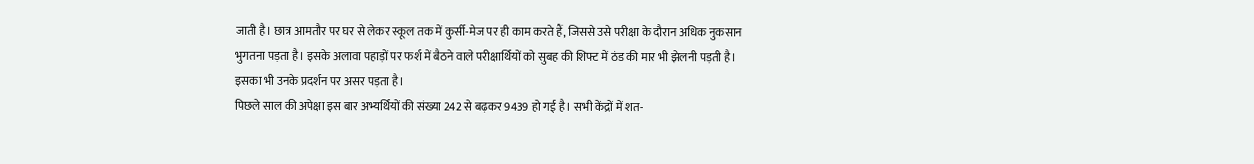जाती है। छात्र आमतौर पर घर से लेकर स्कूल तक में कुर्सी-मेज पर ही काम करते हैं, जिससे उसे परीक्षा के दौरान अधिक नुकसान भुगतना पड़ता है। इसके अलावा पहाड़ों पर फर्श में बैठने वाले परीक्षार्थियों को सुबह की शिफ्ट में ठंड की मार भी झेलनी पड़ती है। इसका भी उनके प्रदर्शन पर असर पड़ता है।
पिछले साल की अपेक्षा इस बार अभ्यर्थियों की संख्या 242 से बढ़कर 9439 हो गई है। सभी केंद्रों में शत-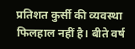प्रतिशत कुर्सी की व्यवस्था फिलहाल नहीं है। बीते वर्ष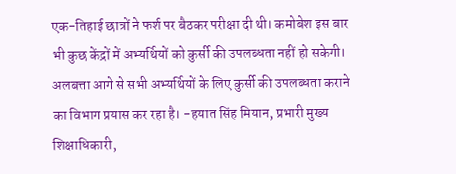एक-तिहाई छात्रों ने फर्श पर बैठकर परीक्षा दी थी। कमोबेश इस बार भी कुछ केंद्रों में अभ्यर्थियों को कुर्सी की उपलब्धता नहीं हो सकेगी। अलबत्ता आगे से सभी अभ्यर्थियों के लिए कुर्सी की उपलब्धता कराने का विभाग प्रयास कर रहा है। -हयात सिंह मियान, प्रभारी मुख्य शिक्षाधिकारी,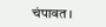चंपावत।